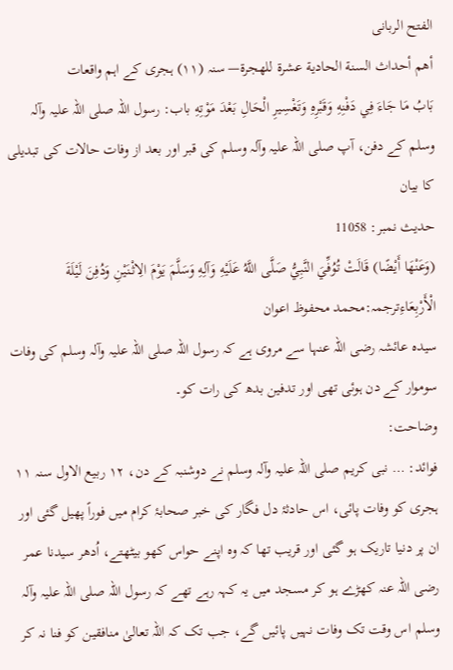الفتح الربانی
أهم أحداث السنة الحادية عشرة للهجرة— سنہ (۱۱) ہجری کے اہم واقعات
بَابُ مَا جَاءَ فِي دَفْنِهِ وَقَبْرِهِ وَتَغْسِيرِ الْحَالِ بَعْدَ مَوْتِهِ باب: رسول اللہ صلی اللہ علیہ وآلہ وسلم کے دفن، آپ صلی اللہ علیہ وآلہ وسلم کی قبر اور بعد از وفات حالات کی تبدیلی کا بیان
حدیث نمبر: 11058
(وَعَنْهَا أَيْضًا) قَالَتْ تُوُفِّيَ النَّبِيُّ صَلَّى اللَّهُ عَلَيْهِ وَآلِهِ وَسَلَّمَ يَوْمَ الِاثْنَيْنِ وَدُفِنَ لَيْلَةَ الْأَرْبِعَاءِترجمہ:محمد محفوظ اعوان
سیدہ عائشہ رضی اللہ عنہا سے مروی ہے کہ رسول اللہ صلی اللہ علیہ وآلہ وسلم کی وفات سوموار کے دن ہوئی تھی اور تدفین بدھ کی رات کو۔
وضاحت:
فوائد: … نبی کریم صلی اللہ علیہ وآلہ وسلم نے دوشنبہ کے دن، ۱۲ ربیع الاول سنہ ۱۱ ہجری کو وفات پائی، اس حادثۂ دل فگار کی خبر صحابۂ کرام میں فوراً پھیل گئی اور ان پر دنیا تاریک ہو گئی اور قریب تھا کہ وہ اپنے حواس کھو بیٹھتے، اُدھر سیدنا عمر رضی اللہ عنہ کھڑے ہو کر مسجد میں یہ کہہ رہے تھے کہ رسول اللہ صلی اللہ علیہ وآلہ وسلم اس وقت تک وفات نہیں پائیں گے، جب تک کہ اللہ تعالیٰ منافقین کو فنا نہ کر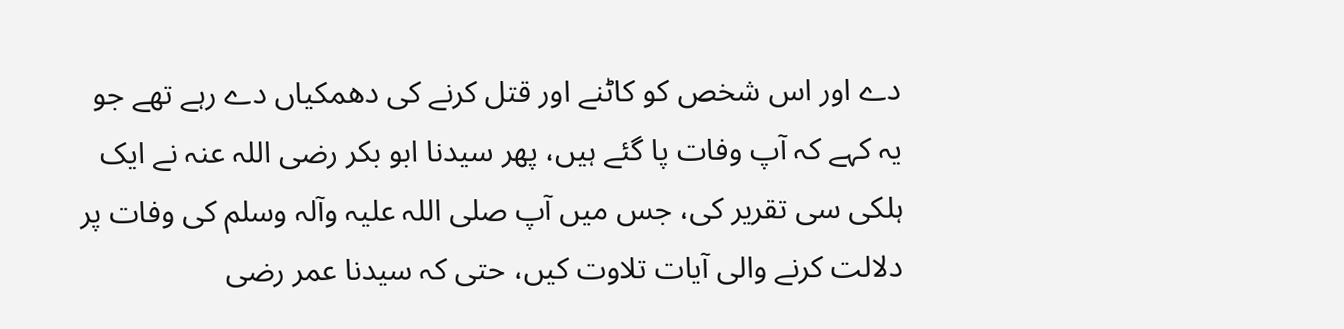دے اور اس شخص کو کاٹنے اور قتل کرنے کی دھمکیاں دے رہے تھے جو یہ کہے کہ آپ وفات پا گئے ہیں، پھر سیدنا ابو بکر رضی اللہ عنہ نے ایک ہلکی سی تقریر کی، جس میں آپ صلی اللہ علیہ وآلہ وسلم کی وفات پر دلالت کرنے والی آیات تلاوت کیں، حتی کہ سیدنا عمر رضی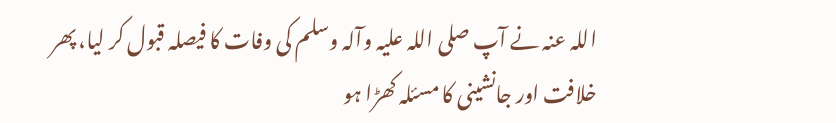اللہ عنہ نے آپ صلی اللہ علیہ وآلہ وسلم کی وفات کا فیصلہ قبول کر لیا، پھر خلافت اور جانشینی کا مسئلہ کھڑا ہو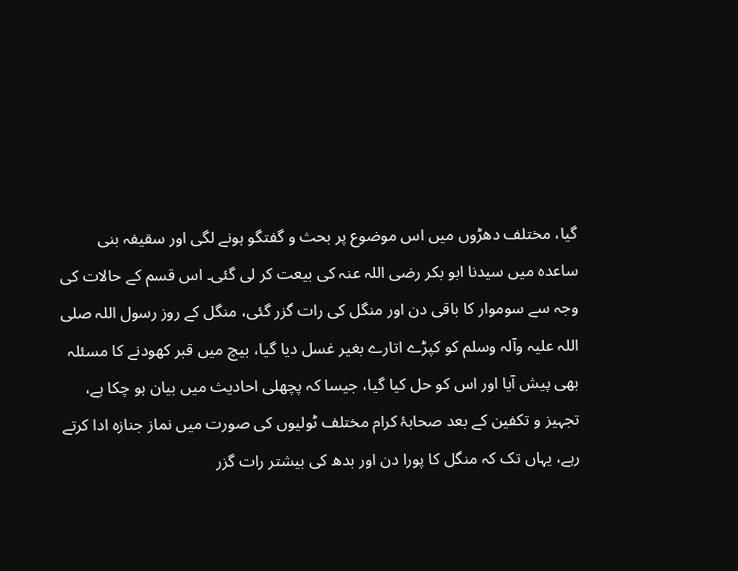گیا، مختلف دھڑوں میں اس موضوع پر بحث و گفتگو ہونے لگی اور سقیفہ بنی ساعدہ میں سیدنا ابو بکر رضی اللہ عنہ کی بیعت کر لی گئی۔ اس قسم کے حالات کی وجہ سے سوموار کا باقی دن اور منگل کی رات گزر گئی، منگل کے روز رسول اللہ صلی اللہ علیہ وآلہ وسلم کو کپڑے اتارے بغیر غسل دیا گیا، بیچ میں قبر کھودنے کا مسئلہ بھی پیش آیا اور اس کو حل کیا گیا، جیسا کہ پچھلی احادیث میں بیان ہو چکا ہے، تجہیز و تکفین کے بعد صحابۂ کرام مختلف ٹولیوں کی صورت میں نماز جنازہ ادا کرتے رہے، یہاں تک کہ منگل کا پورا دن اور بدھ کی بیشتر رات گزر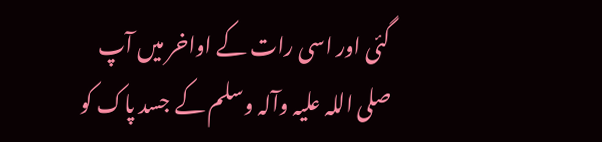گئی اور اسی رات کے اواخر میں آپ صلی اللہ علیہ وآلہ وسلم کے جسد پاک کو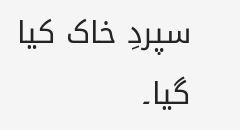سپردِ خاک کیا گیا۔